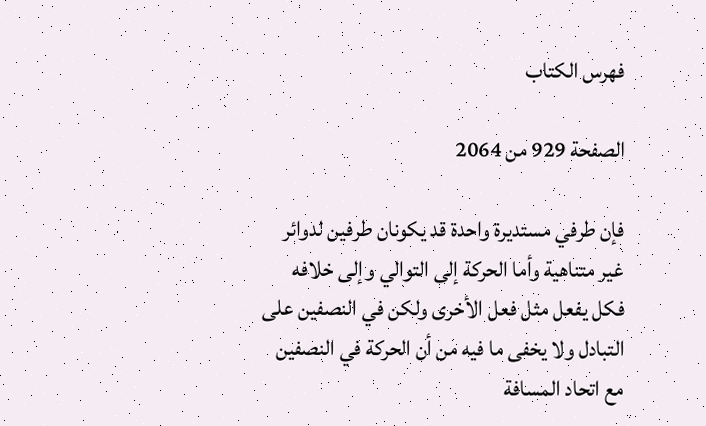فهرس الكتاب

الصفحة 929 من 2064

فإن طرفي مستديرة واحدة قد يكونان طرفين لدوائر غير متناهية وأما الحركة إلى التوالي وإلى خلافه فكل يفعل مثل فعل الأخرى ولكن في النصفين على التبادل ولا يخفى ما فيه من أن الحركة في النصفين مع اتحاد المسافة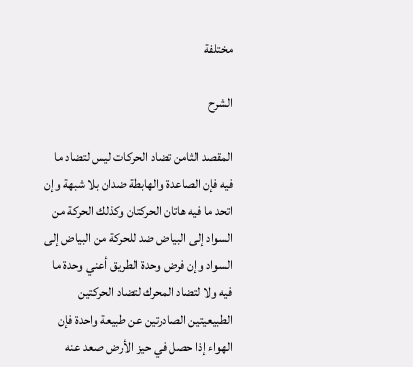مختلفة

الشرح

المقصد الثامن تضاد الحركات ليس لتضاد ما فيه فإن الصاعدة والهابطة ضدان بلا شبهة وإن اتحد ما فيه هاتان الحركتان وكذلك الحركة من السواد إلى البياض ضد للحركة من البياض إلى السواد وإن فرض وحدة الطريق أعني وحدة ما فيه ولا لتضاد المحرك لتضاد الحركتين الطبيعيتين الصادرتين عن طبيعة واحدة فإن الهواء إذا حصل في حيز الأرض صعد عنه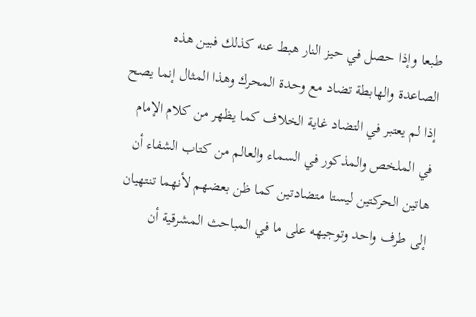طبعا وإذا حصل في حيز النار هبط عنه كذلك فبين هذه الصاعدة والهابطة تضاد مع وحدة المحرك وهذا المثال إنما يصح إذا لم يعتبر في التضاد غاية الخلاف كما يظهر من كلام الإمام في الملخص والمذكور في السماء والعالم من كتاب الشفاء أن هاتين الحركتين ليستا متضادتين كما ظن بعضهم لأنهما تنتهيان إلى طرف واحد وتوجيهه على ما في المباحث المشرقية أن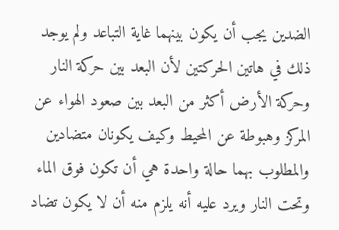الضدين يجب أن يكون بينهما غاية التباعد ولم يوجد ذلك في هاتين الحركتين لأن البعد بين حركة النار وحركة الأرض أكثر من البعد بين صعود الهواء عن المركز وهبوطة عن المحيط وكيف يكونان متضادين والمطلوب بهما حالة واحدة هي أن تكون فوق الماء وتحت النار ويرد عليه أنه يلزم منه أن لا يكون تضاد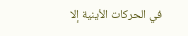في الحركات الأينية إلا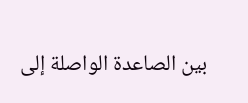بين الصاعدة الواصلة إلى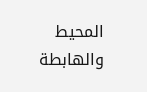المحيط والهابطة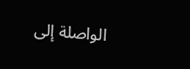الواصلة إلى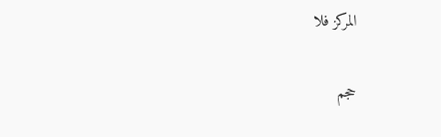المركز فلا

حجم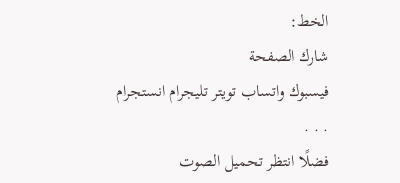الخط:
شارك الصفحة
فيسبوك واتساب تويتر تليجرام انستجرام
. . .
فضلًا انتظر تحميل الصوت